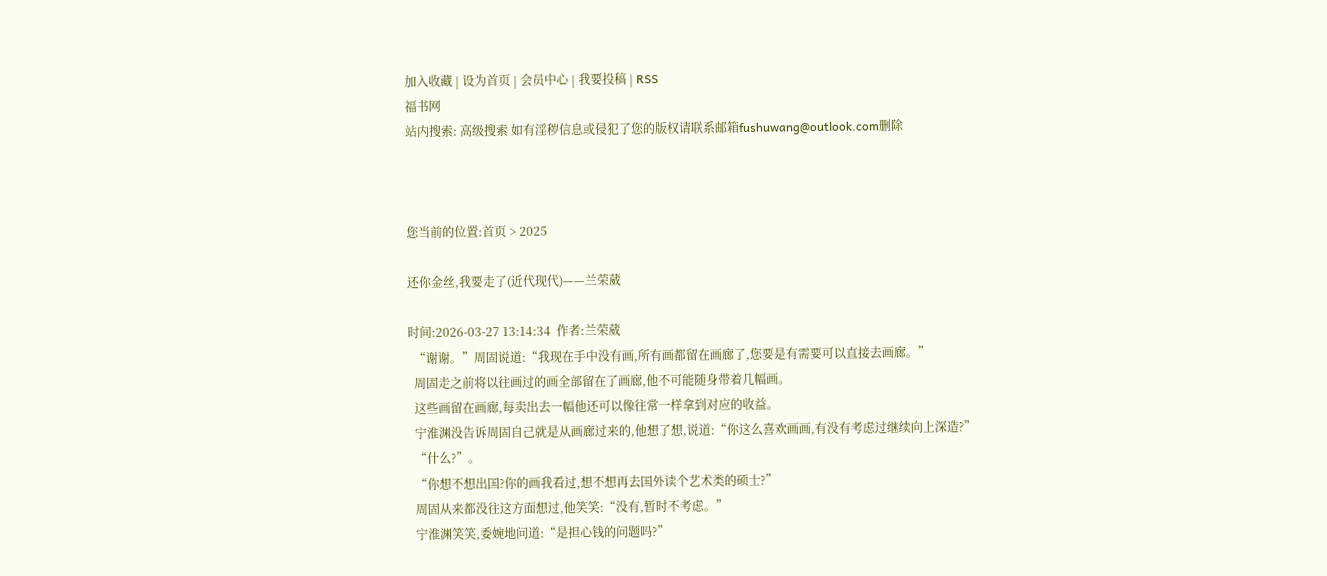加入收藏 | 设为首页 | 会员中心 | 我要投稿 | RSS
福书网
站内搜索: 高级搜索 如有淫秽信息或侵犯了您的版权请联系邮箱fushuwang@outlook.com删除



您当前的位置:首页 > 2025

还你金丝,我要走了(近代现代)——兰荣葳

时间:2026-03-27 13:14:34  作者:兰荣葳
  “谢谢。”周固说道:“我现在手中没有画,所有画都留在画廊了,您要是有需要可以直接去画廊。”
  周固走之前将以往画过的画全部留在了画廊,他不可能随身带着几幅画。
  这些画留在画廊,每卖出去一幅他还可以像往常一样拿到对应的收益。
  宁淮渊没告诉周固自己就是从画廊过来的,他想了想,说道:“你这么喜欢画画,有没有考虑过继续向上深造?”
  “什么?”。
  “你想不想出国?你的画我看过,想不想再去国外读个艺术类的硕士?”
  周固从来都没往这方面想过,他笑笑:“没有,暂时不考虑。”
  宁淮渊笑笑,委婉地问道:“是担心钱的问题吗?”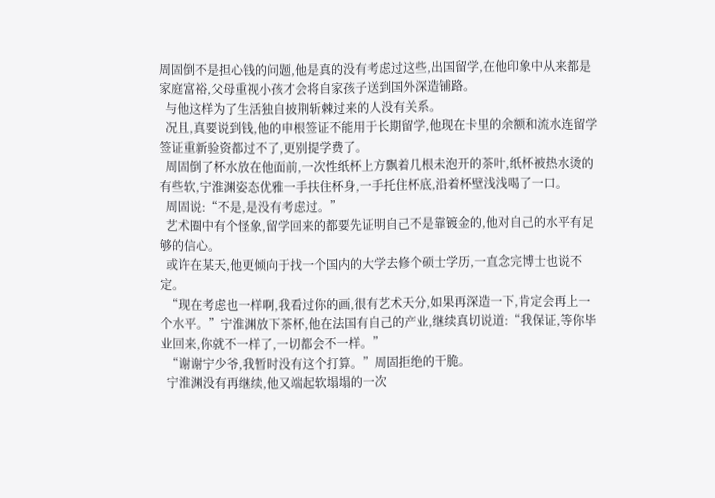周固倒不是担心钱的问题,他是真的没有考虑过这些,出国留学,在他印象中从来都是家庭富裕,父母重视小孩才会将自家孩子送到国外深造铺路。
  与他这样为了生活独自披荆斩棘过来的人没有关系。
  况且,真要说到钱,他的申根签证不能用于长期留学,他现在卡里的余额和流水连留学签证重新验资都过不了,更别提学费了。
  周固倒了杯水放在他面前,一次性纸杯上方飘着几根未泡开的茶叶,纸杯被热水烫的有些软,宁淮渊姿态优雅一手扶住杯身,一手托住杯底,沿着杯壁浅浅喝了一口。
  周固说:“不是,是没有考虑过。”
  艺术圈中有个怪象,留学回来的都要先证明自己不是靠镀金的,他对自己的水平有足够的信心。
  或许在某天,他更倾向于找一个国内的大学去修个硕士学历,一直念完博士也说不定。
  “现在考虑也一样啊,我看过你的画,很有艺术天分,如果再深造一下,肯定会再上一个水平。”宁淮渊放下茶杯,他在法国有自己的产业,继续真切说道:“我保证,等你毕业回来,你就不一样了,一切都会不一样。”
  “谢谢宁少爷,我暂时没有这个打算。”周固拒绝的干脆。
  宁淮渊没有再继续,他又端起软塌塌的一次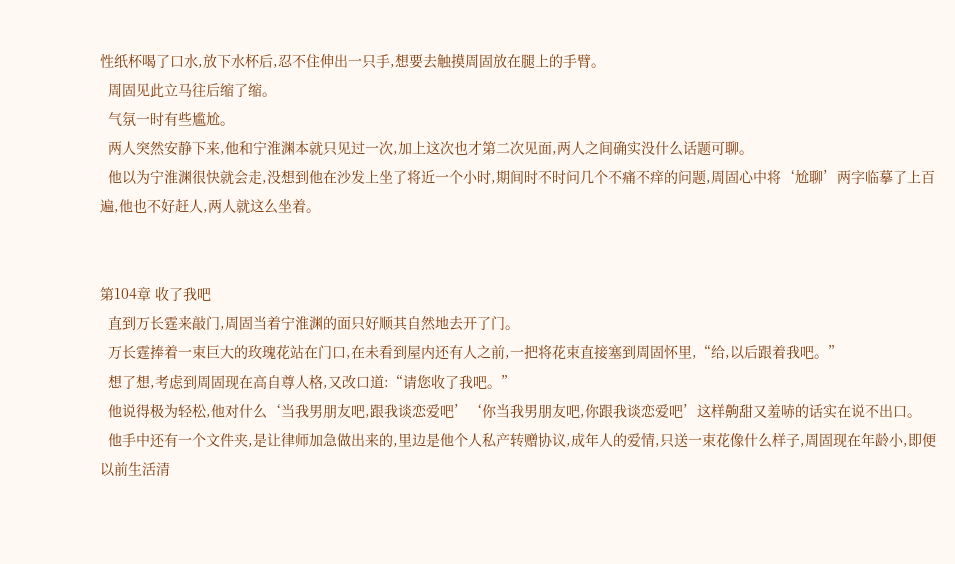性纸杯喝了口水,放下水杯后,忍不住伸出一只手,想要去触摸周固放在腿上的手臂。
  周固见此立马往后缩了缩。
  气氛一时有些尴尬。
  两人突然安静下来,他和宁淮渊本就只见过一次,加上这次也才第二次见面,两人之间确实没什么话题可聊。
  他以为宁淮渊很快就会走,没想到他在沙发上坐了将近一个小时,期间时不时问几个不痛不痒的问题,周固心中将‘尬聊’两字临摹了上百遍,他也不好赶人,两人就这么坐着。


第104章 收了我吧
  直到万长霆来敲门,周固当着宁淮渊的面只好顺其自然地去开了门。
  万长霆捧着一束巨大的玫瑰花站在门口,在未看到屋内还有人之前,一把将花束直接塞到周固怀里,“给,以后跟着我吧。”
  想了想,考虑到周固现在高自尊人格,又改口道:“请您收了我吧。”
  他说得极为轻松,他对什么‘当我男朋友吧,跟我谈恋爱吧’‘你当我男朋友吧,你跟我谈恋爱吧’这样齁甜又羞哧的话实在说不出口。
  他手中还有一个文件夹,是让律师加急做出来的,里边是他个人私产转赠协议,成年人的爱情,只送一束花像什么样子,周固现在年龄小,即便以前生活清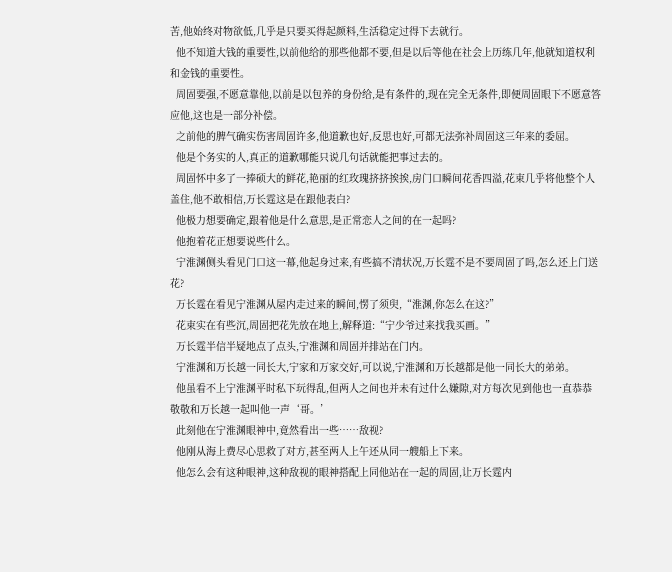苦,他始终对物欲低,几乎是只要买得起颜料,生活稳定过得下去就行。
  他不知道大钱的重要性,以前他给的那些他都不要,但是以后等他在社会上历练几年,他就知道权利和金钱的重要性。
  周固要强,不愿意靠他,以前是以包养的身份给,是有条件的,现在完全无条件,即便周固眼下不愿意答应他,这也是一部分补偿。
  之前他的脾气确实伤害周固许多,他道歉也好,反思也好,可都无法弥补周固这三年来的委屈。
  他是个务实的人,真正的道歉哪能只说几句话就能把事过去的。
  周固怀中多了一捧硕大的鲜花,艳丽的红玫瑰挤挤挨挨,房门口瞬间花香四溢,花束几乎将他整个人盖住,他不敢相信,万长霆这是在跟他表白?
  他极力想要确定,跟着他是什么意思,是正常恋人之间的在一起吗?
  他抱着花正想要说些什么。
  宁淮渊侧头看见门口这一幕,他起身过来,有些搞不清状况,万长霆不是不要周固了吗,怎么还上门送花?
  万长霆在看见宁淮渊从屋内走过来的瞬间,愣了须臾,“淮渊,你怎么在这?”
  花束实在有些沉,周固把花先放在地上,解释道:“宁少爷过来找我买画。”
  万长霆半信半疑地点了点头,宁淮渊和周固并排站在门内。
  宁淮渊和万长越一同长大,宁家和万家交好,可以说,宁淮渊和万长越都是他一同长大的弟弟。
  他虽看不上宁淮渊平时私下玩得乱,但两人之间也并未有过什么嫌隙,对方每次见到他也一直恭恭敬敬和万长越一起叫他一声‘哥。’
  此刻他在宁淮渊眼神中,竟然看出一些……敌视?
  他刚从海上费尽心思救了对方,甚至两人上午还从同一艘船上下来。
  他怎么会有这种眼神,这种敌视的眼神搭配上同他站在一起的周固,让万长霆内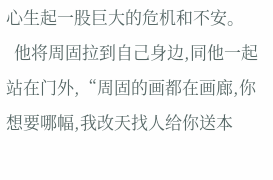心生起一股巨大的危机和不安。
  他将周固拉到自己身边,同他一起站在门外,“周固的画都在画廊,你想要哪幅,我改天找人给你送本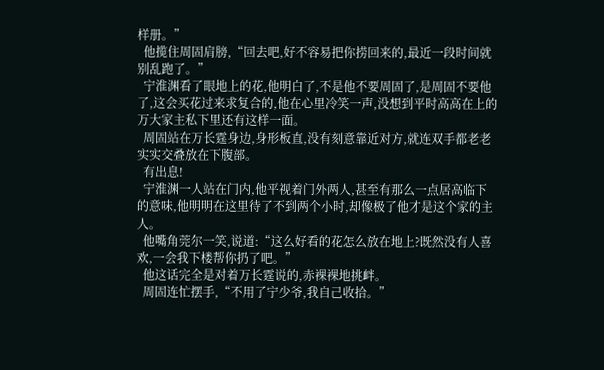样册。”
  他揽住周固肩膀,“回去吧,好不容易把你捞回来的,最近一段时间就别乱跑了。”
  宁淮渊看了眼地上的花,他明白了,不是他不要周固了,是周固不要他了,这会买花过来求复合的,他在心里冷笑一声,没想到平时高高在上的万大家主私下里还有这样一面。
  周固站在万长霆身边,身形板直,没有刻意靠近对方,就连双手都老老实实交叠放在下腹部。
  有出息!
  宁淮渊一人站在门内,他平视着门外两人,甚至有那么一点居高临下的意味,他明明在这里待了不到两个小时,却像极了他才是这个家的主人。
  他嘴角莞尔一笑,说道:“这么好看的花怎么放在地上?既然没有人喜欢,一会我下楼帮你扔了吧。”
  他这话完全是对着万长霆说的,赤裸裸地挑衅。
  周固连忙摆手,“不用了宁少爷,我自己收拾。”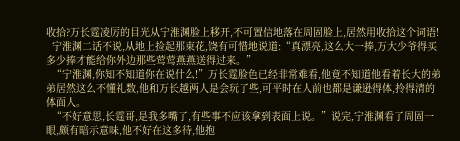收拾?万长霆凌厉的目光从宁淮渊脸上移开,不可置信地落在周固脸上,居然用收拾这个词语!
  宁淮渊二话不说,从地上捡起那束花,饶有可惜地说道:“真漂亮,这么大一捧,万大少爷得买多少捧才能给你外边那些莺莺燕燕送得过来。”
  “宁淮渊,你知不知道你在说什么!”万长霆脸色已经非常难看,他竟不知道他看着长大的弟弟居然这么不懂礼数,他和万长越两人是会玩了些,可平时在人前也都是谦逊得体,拎得清的体面人。
  “不好意思,长霆哥,是我多嘴了,有些事不应该拿到表面上说。”说完,宁淮渊看了周固一眼,颇有暗示意味,他不好在这多待,他抱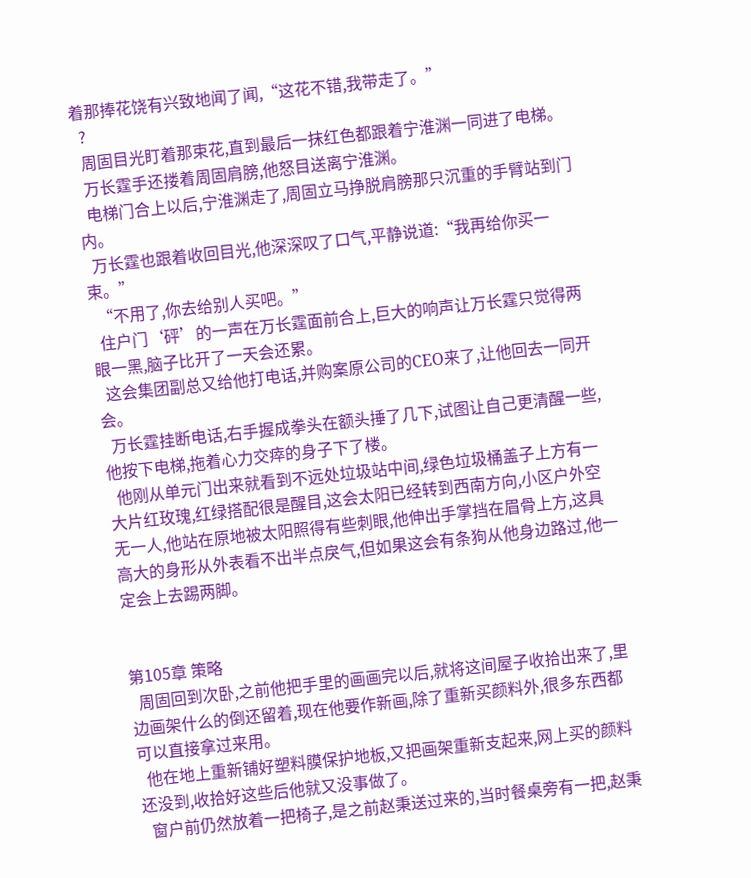着那捧花饶有兴致地闻了闻,“这花不错,我带走了。”
  ?
  周固目光盯着那束花,直到最后一抹红色都跟着宁淮渊一同进了电梯。
  万长霆手还搂着周固肩膀,他怒目送离宁淮渊。
  电梯门合上以后,宁淮渊走了,周固立马挣脱肩膀那只沉重的手臂站到门内。
  万长霆也跟着收回目光,他深深叹了口气,平静说道:“我再给你买一束。”
  “不用了,你去给别人买吧。”
  住户门‘砰’的一声在万长霆面前合上,巨大的响声让万长霆只觉得两眼一黑,脑子比开了一天会还累。
  这会集团副总又给他打电话,并购案原公司的CEO来了,让他回去一同开会。
  万长霆挂断电话,右手握成拳头在额头捶了几下,试图让自己更清醒一些,他按下电梯,拖着心力交瘁的身子下了楼。
  他刚从单元门出来就看到不远处垃圾站中间,绿色垃圾桶盖子上方有一大片红玫瑰,红绿搭配很是醒目,这会太阳已经转到西南方向,小区户外空无一人,他站在原地被太阳照得有些刺眼,他伸出手掌挡在眉骨上方,这具高大的身形从外表看不出半点戾气,但如果这会有条狗从他身边路过,他一定会上去踢两脚。


第105章 策略
  周固回到次卧,之前他把手里的画画完以后,就将这间屋子收拾出来了,里边画架什么的倒还留着,现在他要作新画,除了重新买颜料外,很多东西都可以直接拿过来用。
  他在地上重新铺好塑料膜保护地板,又把画架重新支起来,网上买的颜料还没到,收拾好这些后他就又没事做了。
  窗户前仍然放着一把椅子,是之前赵秉送过来的,当时餐桌旁有一把,赵秉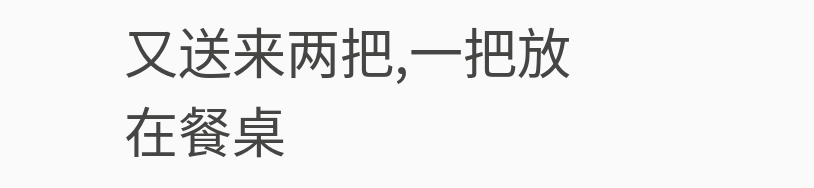又送来两把,一把放在餐桌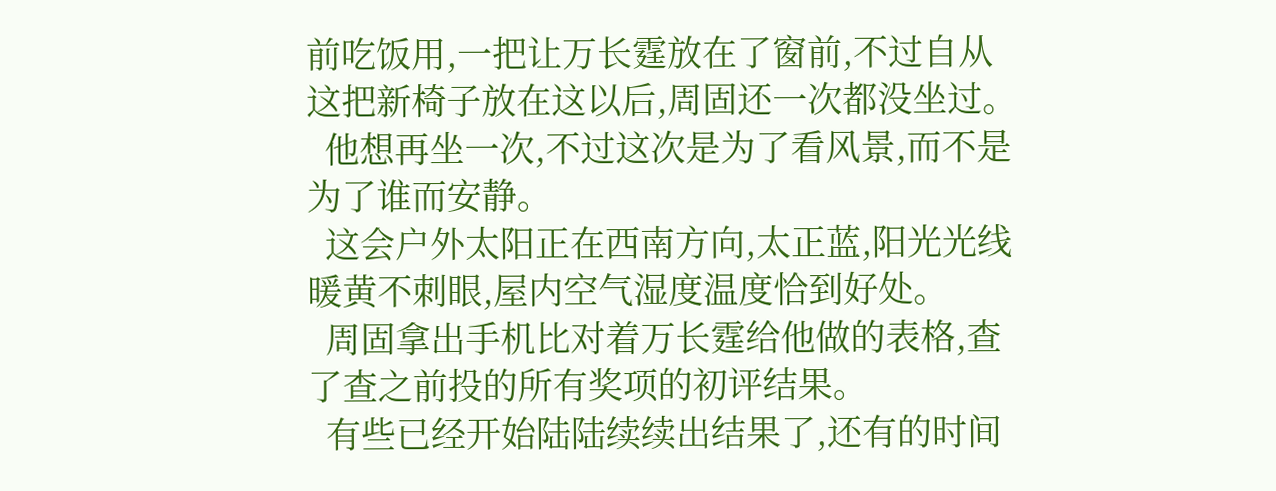前吃饭用,一把让万长霆放在了窗前,不过自从这把新椅子放在这以后,周固还一次都没坐过。
  他想再坐一次,不过这次是为了看风景,而不是为了谁而安静。
  这会户外太阳正在西南方向,太正蓝,阳光光线暖黄不刺眼,屋内空气湿度温度恰到好处。
  周固拿出手机比对着万长霆给他做的表格,查了查之前投的所有奖项的初评结果。
  有些已经开始陆陆续续出结果了,还有的时间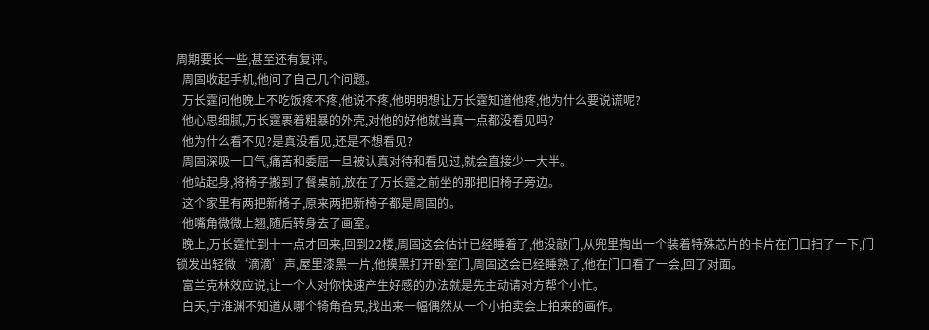周期要长一些,甚至还有复评。
  周固收起手机,他问了自己几个问题。
  万长霆问他晚上不吃饭疼不疼,他说不疼,他明明想让万长霆知道他疼,他为什么要说谎呢?
  他心思细腻,万长霆裹着粗暴的外壳,对他的好他就当真一点都没看见吗?
  他为什么看不见?是真没看见,还是不想看见?
  周固深吸一口气,痛苦和委屈一旦被认真对待和看见过,就会直接少一大半。
  他站起身,将椅子搬到了餐桌前,放在了万长霆之前坐的那把旧椅子旁边。
  这个家里有两把新椅子,原来两把新椅子都是周固的。
  他嘴角微微上翘,随后转身去了画室。
  晚上,万长霆忙到十一点才回来,回到22楼,周固这会估计已经睡着了,他没敲门,从兜里掏出一个装着特殊芯片的卡片在门口扫了一下,门锁发出轻微‘滴滴’声,屋里漆黑一片,他摸黑打开卧室门,周固这会已经睡熟了,他在门口看了一会,回了对面。
  富兰克林效应说,让一个人对你快速产生好感的办法就是先主动请对方帮个小忙。
  白天,宁淮渊不知道从哪个犄角旮旯,找出来一幅偶然从一个小拍卖会上拍来的画作。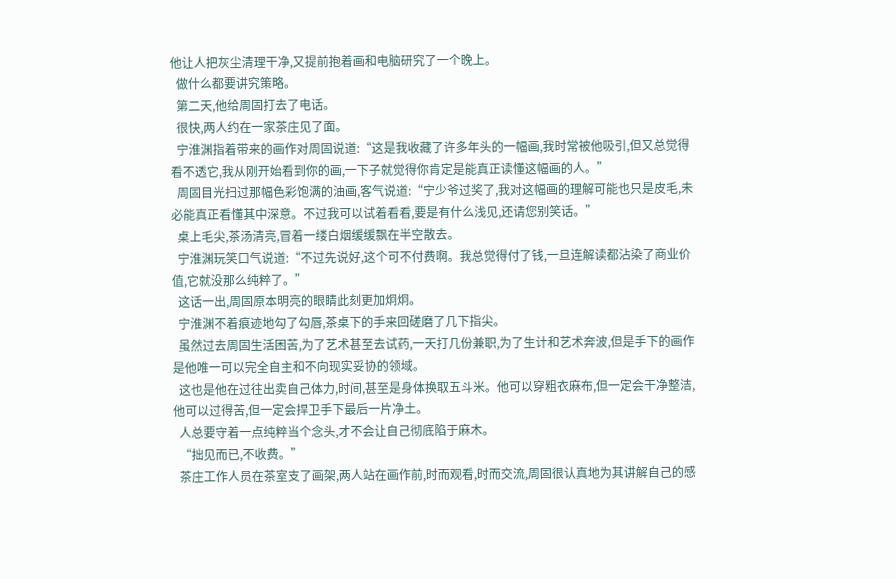他让人把灰尘清理干净,又提前抱着画和电脑研究了一个晚上。
  做什么都要讲究策略。
  第二天,他给周固打去了电话。
  很快,两人约在一家茶庄见了面。
  宁淮渊指着带来的画作对周固说道:“这是我收藏了许多年头的一幅画,我时常被他吸引,但又总觉得看不透它,我从刚开始看到你的画,一下子就觉得你肯定是能真正读懂这幅画的人。”
  周固目光扫过那幅色彩饱满的油画,客气说道:“宁少爷过奖了,我对这幅画的理解可能也只是皮毛,未必能真正看懂其中深意。不过我可以试着看看,要是有什么浅见,还请您别笑话。”
  桌上毛尖,茶汤清亮,冒着一缕白烟缓缓飘在半空散去。
  宁淮渊玩笑口气说道:“不过先说好,这个可不付费啊。我总觉得付了钱,一旦连解读都沾染了商业价值,它就没那么纯粹了。”
  这话一出,周固原本明亮的眼睛此刻更加炯炯。
  宁淮渊不着痕迹地勾了勾唇,茶桌下的手来回磋磨了几下指尖。
  虽然过去周固生活困苦,为了艺术甚至去试药,一天打几份兼职,为了生计和艺术奔波,但是手下的画作是他唯一可以完全自主和不向现实妥协的领域。
  这也是他在过往出卖自己体力,时间,甚至是身体换取五斗米。他可以穿粗衣麻布,但一定会干净整洁,他可以过得苦,但一定会捍卫手下最后一片净土。
  人总要守着一点纯粹当个念头,才不会让自己彻底陷于麻木。
  “拙见而已,不收费。”
  茶庄工作人员在茶室支了画架,两人站在画作前,时而观看,时而交流,周固很认真地为其讲解自己的感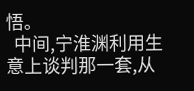悟。
  中间,宁淮渊利用生意上谈判那一套,从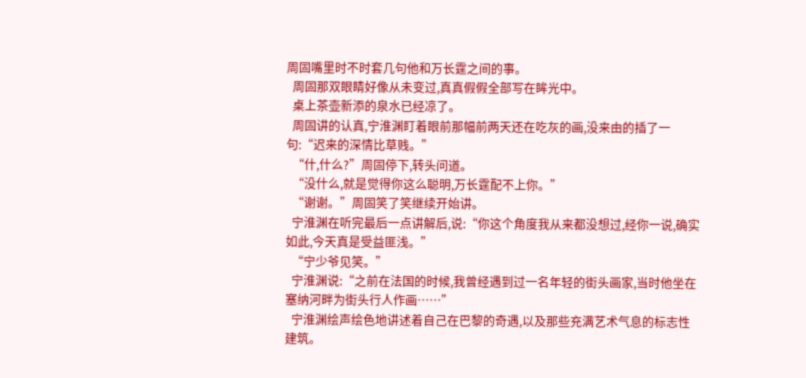周固嘴里时不时套几句他和万长霆之间的事。
  周固那双眼睛好像从未变过,真真假假全部写在眸光中。
  桌上茶壶新添的泉水已经凉了。
  周固讲的认真,宁淮渊盯着眼前那幅前两天还在吃灰的画,没来由的插了一句:“迟来的深情比草贱。”
  “什,什么?”周固停下,转头问道。
  “没什么,就是觉得你这么聪明,万长霆配不上你。”
  “谢谢。”周固笑了笑继续开始讲。
  宁淮渊在听完最后一点讲解后,说:“你这个角度我从来都没想过,经你一说,确实如此,今天真是受益匪浅。”
  “宁少爷见笑。”
  宁淮渊说:“之前在法国的时候,我曾经遇到过一名年轻的街头画家,当时他坐在塞纳河畔为街头行人作画……”
  宁淮渊绘声绘色地讲述着自己在巴黎的奇遇,以及那些充满艺术气息的标志性建筑。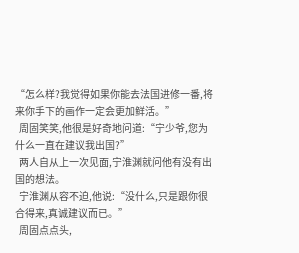“怎么样?我觉得如果你能去法国进修一番,将来你手下的画作一定会更加鲜活。”
  周固笑笑,他很是好奇地问道:“宁少爷,您为什么一直在建议我出国?”
  两人自从上一次见面,宁淮渊就问他有没有出国的想法。
  宁淮渊从容不迫,他说:“没什么,只是跟你很合得来,真诚建议而已。”
  周固点点头,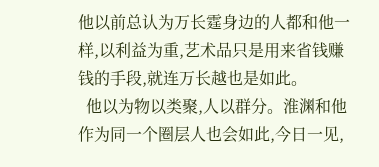他以前总认为万长霆身边的人都和他一样,以利益为重,艺术品只是用来省钱赚钱的手段,就连万长越也是如此。
  他以为物以类聚,人以群分。淮渊和他作为同一个圈层人也会如此,今日一见,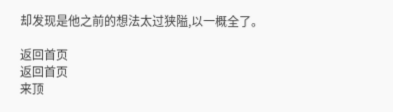却发现是他之前的想法太过狭隘,以一概全了。

返回首页
返回首页
来顶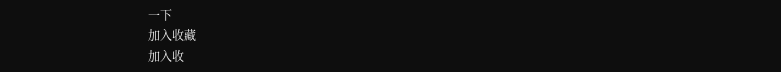一下
加入收藏
加入收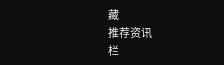藏
推荐资讯
栏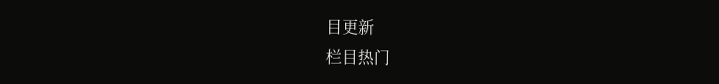目更新
栏目热门